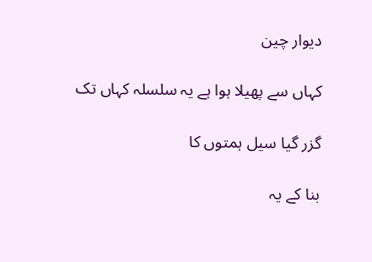دیوار چین

کہاں سے پھیلا ہوا ہے یہ سلسلہ کہاں تک

گزر گیا سیل ہمتوں کا

بنا کے یہ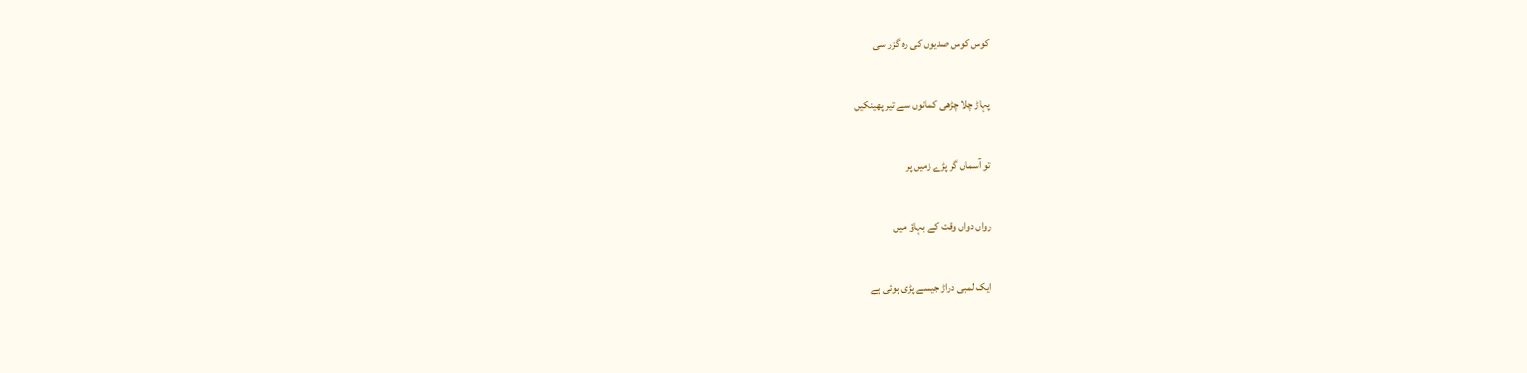کوس کوس صدیوں کی رہ گزر سی

پہاڑ چلا چڑھی کمانوں سے تیر پھینکیں

تو آسماں گر پڑے زمیں پر

رواں دواں وقت کے بہاؤ میں

ایک لمبی دراڑ جیسے پڑی ہوئی ہے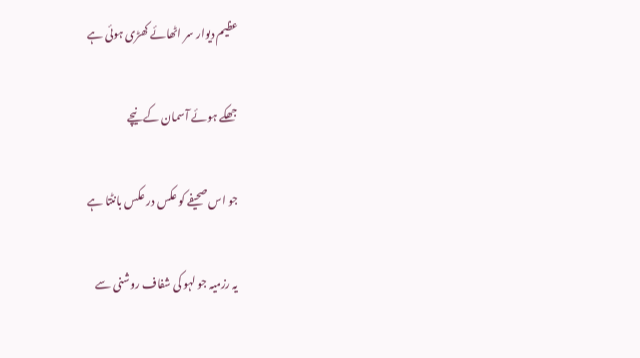عظیم دیوار سر اٹھائے کھڑی ہوئی ہے

جھکے ہوئے آسمان کے نیچے

جو اس صحیفے کو عکس در عکس بانٹتا ہے

یہ رزمیہ جو لہو کی شفاف روشنی سے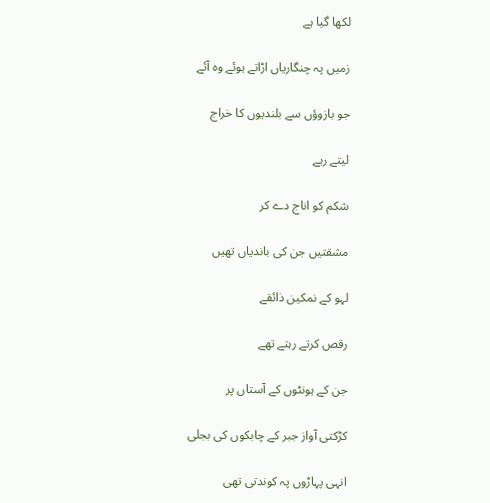لکھا گیا ہے

زمیں پہ چنگاریاں اڑاتے ہوئے وہ آئے

جو بازوؤں سے بلندیوں کا خراج

لیتے رہے

شکم کو اناج دے کر

مشقتیں جن کی باندیاں تھیں

لہو کے نمکین ذائقے

رقص کرتے رہتے تھے

جن کے ہونٹوں کے آستاں پر

کڑکتی آواز جبر کے چابکوں کی بجلی

انہی پہاڑوں پہ کوندتی تھی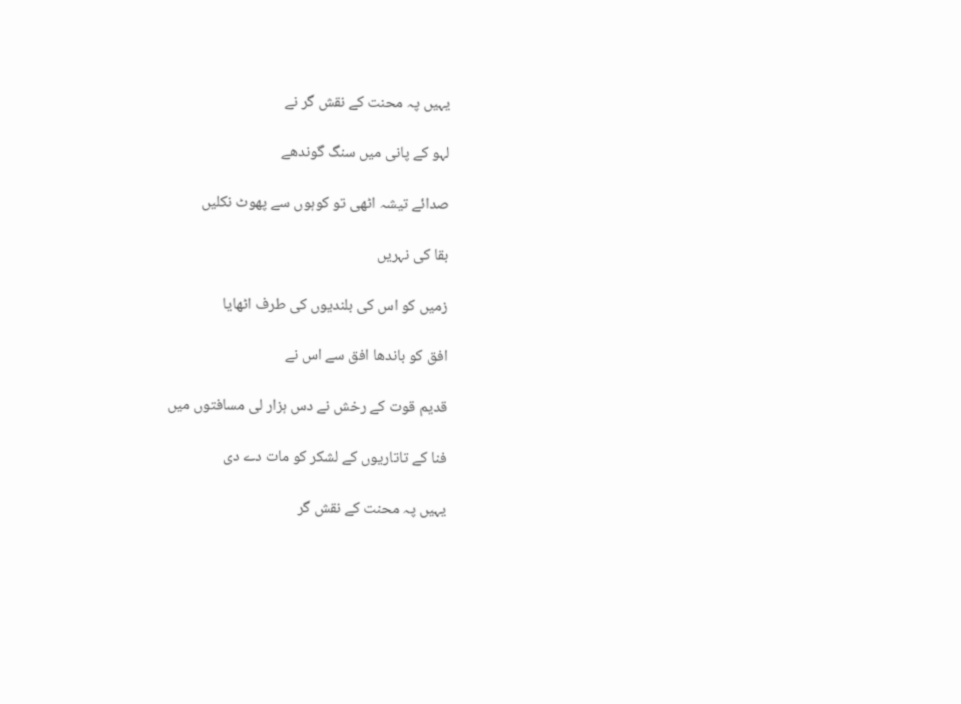یہیں پہ محنت کے نقش گر نے

لہو کے پانی میں سنگ گوندھے

صدائے تیشہ اٹھی تو کوہوں سے پھوٹ نکلیں

بقا کی نہریں

زمیں کو اس کی بلندیوں کی طرف اٹھایا

افق کو باندھا افق سے اس نے

قدیم قوت کے رخش نے دس ہزار لی مسافتوں میں

فنا کے تاتاریوں کے لشکر کو مات دے دی

یہیں پہ محنت کے نقش گر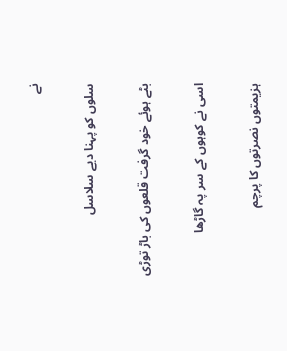نے

سلوں کو پہنا دیے سلاسل

بٹے ہوئے خود گرفت قلعوں کی باڑ توڑی

اسی نے کوہوں کے سر پہ گاڑھا

ہزیمتوں نصرتوں کا پرچم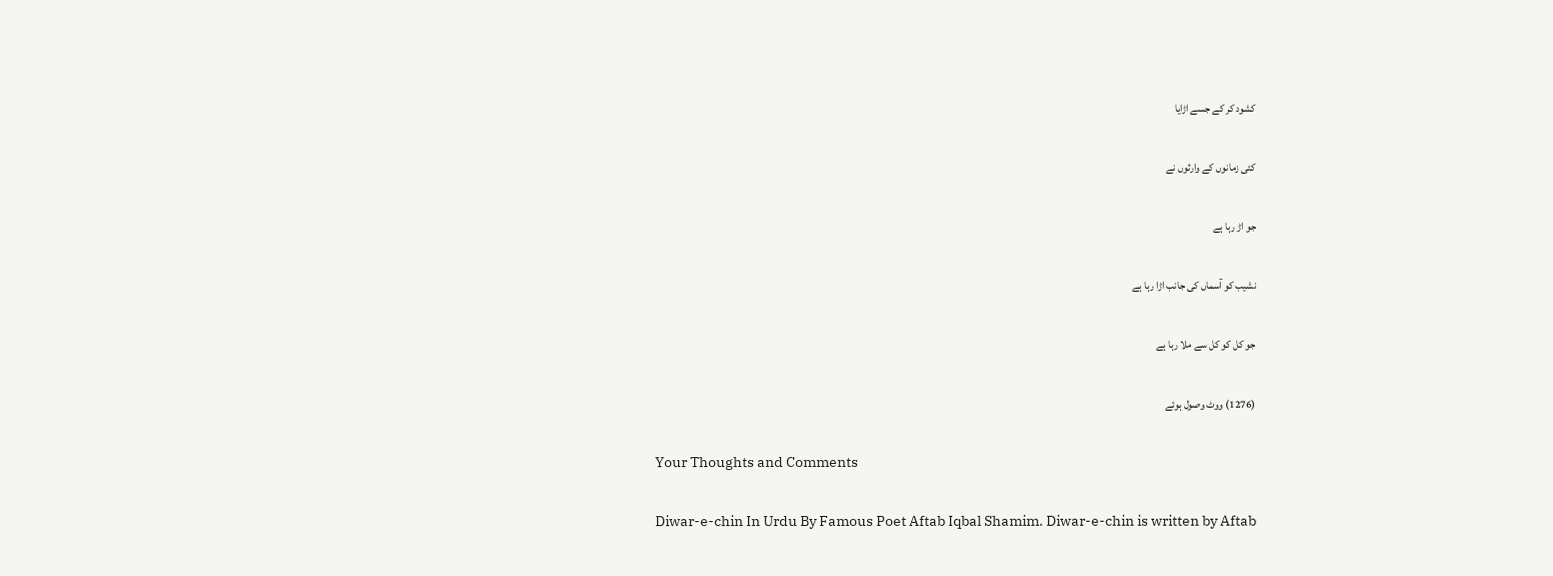کشود کر کے جسے اڑایا

کئی زمانوں کے وارثوں نے

جو اڑ رہا ہے

نشیب کو آسماں کی جانب اڑا رہا ہے

جو کل کو کل سے ملا رہا ہے

(1276) ووٹ وصول ہوئے

Your Thoughts and Comments

Diwar-e-chin In Urdu By Famous Poet Aftab Iqbal Shamim. Diwar-e-chin is written by Aftab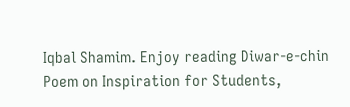Iqbal Shamim. Enjoy reading Diwar-e-chin Poem on Inspiration for Students,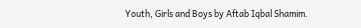Youth, Girls and Boys by Aftab Iqbal Shamim.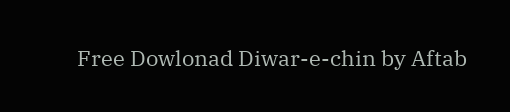Free Dowlonad Diwar-e-chin by Aftab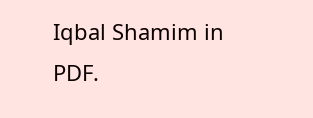Iqbal Shamim in PDF.